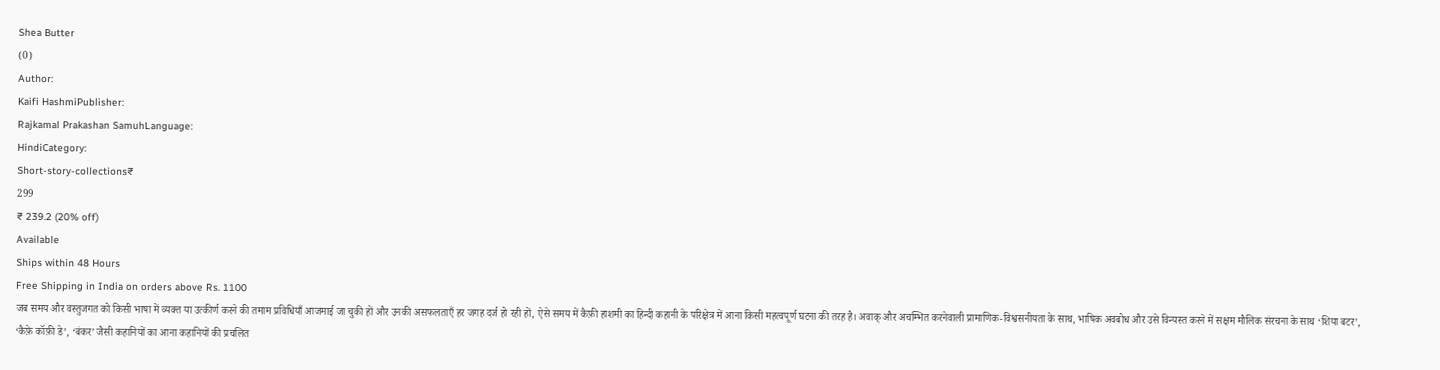Shea Butter
(0)
Author:
Kaifi HashmiPublisher:
Rajkamal Prakashan SamuhLanguage:
HindiCategory:
Short-story-collections₹
299
₹ 239.2 (20% off)
Available
Ships within 48 Hours
Free Shipping in India on orders above Rs. 1100
जब समय और वस्तुजगत को किसी भाषा में व्यक्त या उत्कीर्ण करने की तमाम प्रविधियाँ आजमाई जा चुकी हों और उनकी असफलताएँ हर जगह दर्ज हो रही हों, ऐसे समय में कैफ़ी हाशमी का हिन्दी कहानी के परिक्षेत्र में आना किसी महत्वपूर्ण घटना की तरह है। अवाक् और अचम्भित करनेवाली प्रामाणिक-विश्वसनीयता के साथ, भाषिक अवबोध और उसे विन्यस्त करने में सक्षम मौलिक संरचना के साथ ‘शिया बटर’, ‘कैफ़े कॉफ़ी डे’, ‘बंकर’ जैसी कहानियों का आना कहानियों की प्रचलित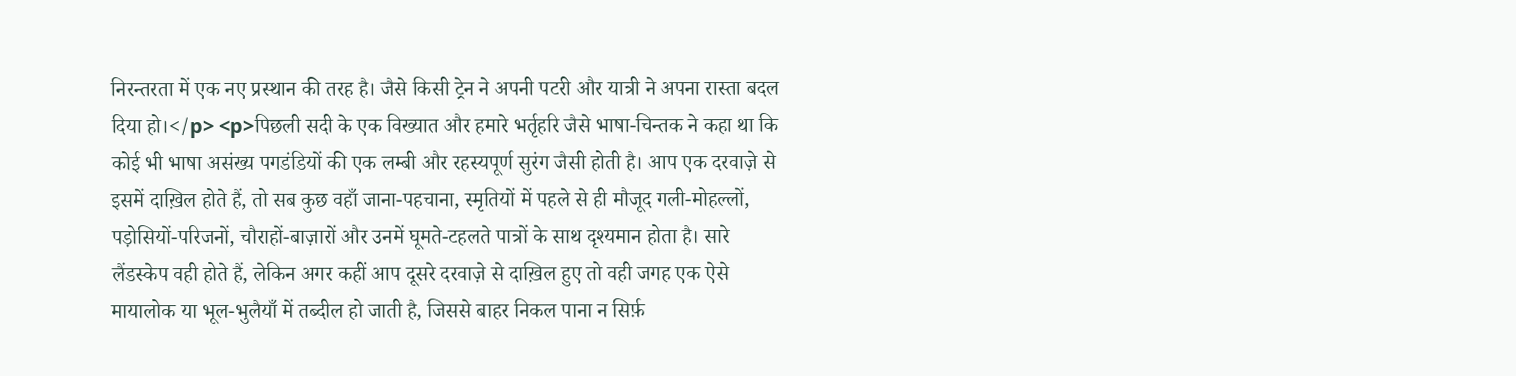निरन्तरता में एक नए प्रस्थान की तरह है। जैसे किसी ट्रेन ने अपनी पटरी और यात्री ने अपना रास्ता बदल दिया हो।</p> <p>पिछली सदी के एक विख्यात और हमारे भर्तृहरि जैसे भाषा-चिन्तक ने कहा था कि कोई भी भाषा असंख्य पगडंडियों की एक लम्बी और रहस्यपूर्ण सुरंग जैसी होती है। आप एक दरवाज़े से इसमें दाख़िल होते हैं, तो सब कुछ वहाँ जाना-पहचाना, स्मृतियों में पहले से ही मौजूद गली-मोहल्लों, पड़ोसियों-परिजनों, चौराहों-बाज़ारों और उनमें घूमते-टहलते पात्रों के साथ दृश्यमान होता है। सारे लैंडस्केप वही होते हैं, लेकिन अगर कहीं आप दूसरे दरवाज़े से दाख़िल हुए तो वही जगह एक ऐसे मायालोक या भूल-भुलैयाँ में तब्दील हो जाती है, जिससे बाहर निकल पाना न सिर्फ़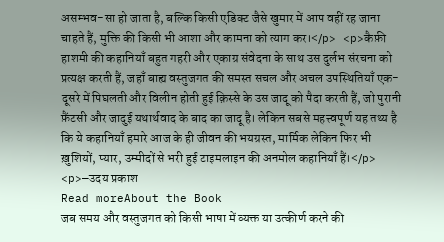असम्भव-सा हो जाता है, बल्कि किसी एडिक्ट जैसे खुमार में आप वहीं रह जाना चाहते हैं, मुक्ति की किसी भी आशा और कामना को त्याग कर।</p> <p>कैफ़ी हाशमी की कहानियाँ बहुत गहरी और एकाग्र संवेदना के साथ उस दुर्लभ संरचना को प्रत्यक्ष करती हैं, जहाँ बाह्य वस्तुजगत की समस्त सचल और अचल उपस्थितियाँ एक-दूसरे में पिघलती और विलीन होती हुई क़िस्से के उस जादू को पैदा करती हैं, जो पुरानी फ़ैंटसी और जादुई यथार्थवाद के बाद का जादू है। लेकिन सबसे महत्त्वपूर्ण यह तथ्य है कि ये कहानियाँ हमारे आज के ही जीवन की भयग्रस्त, मार्मिक लेकिन फिर भी ख़ुशियों, प्यार, उम्मीदों से भरी हुई टाइमलाइन की अनमोल कहानियाँ हैं।</p> <p>—उदय प्रकाश
Read moreAbout the Book
जब समय और वस्तुजगत को किसी भाषा में व्यक्त या उत्कीर्ण करने की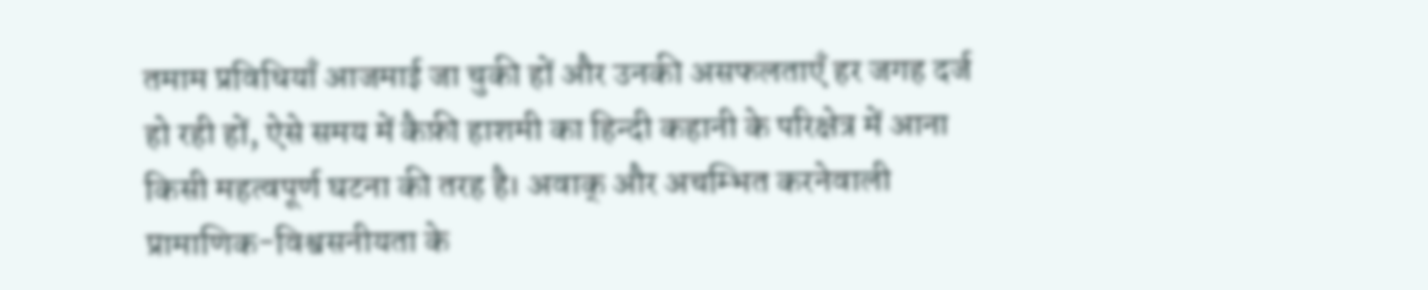तमाम प्रविधियाँ आजमाई जा चुकी हों और उनकी असफलताएँ हर जगह दर्ज हो रही हों, ऐसे समय में कैफ़ी हाशमी का हिन्दी कहानी के परिक्षेत्र में आना किसी महत्वपूर्ण घटना की तरह है। अवाक् और अचम्भित करनेवाली प्रामाणिक-विश्वसनीयता के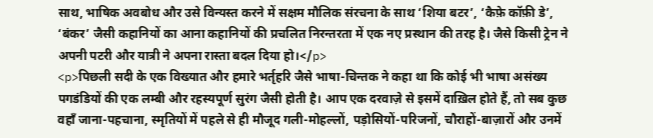साथ, भाषिक अवबोध और उसे विन्यस्त करने में सक्षम मौलिक संरचना के साथ ‘शिया बटर’, ‘कैफ़े कॉफ़ी डे’, ‘बंकर’ जैसी कहानियों का आना कहानियों की प्रचलित निरन्तरता में एक नए प्रस्थान की तरह है। जैसे किसी ट्रेन ने अपनी पटरी और यात्री ने अपना रास्ता बदल दिया हो।</p>
<p>पिछली सदी के एक विख्यात और हमारे भर्तृहरि जैसे भाषा-चिन्तक ने कहा था कि कोई भी भाषा असंख्य पगडंडियों की एक लम्बी और रहस्यपूर्ण सुरंग जैसी होती है। आप एक दरवाज़े से इसमें दाख़िल होते हैं, तो सब कुछ वहाँ जाना-पहचाना, स्मृतियों में पहले से ही मौजूद गली-मोहल्लों, पड़ोसियों-परिजनों, चौराहों-बाज़ारों और उनमें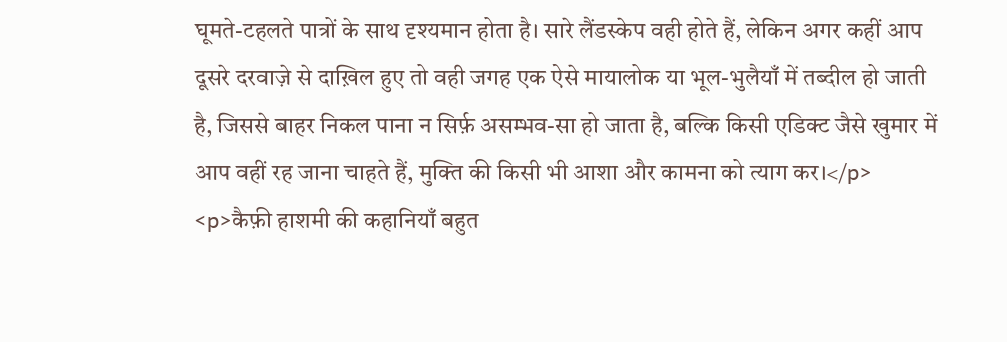घूमते-टहलते पात्रों के साथ दृश्यमान होता है। सारे लैंडस्केप वही होते हैं, लेकिन अगर कहीं आप दूसरे दरवाज़े से दाख़िल हुए तो वही जगह एक ऐसे मायालोक या भूल-भुलैयाँ में तब्दील हो जाती है, जिससे बाहर निकल पाना न सिर्फ़ असम्भव-सा हो जाता है, बल्कि किसी एडिक्ट जैसे खुमार में आप वहीं रह जाना चाहते हैं, मुक्ति की किसी भी आशा और कामना को त्याग कर।</p>
<p>कैफ़ी हाशमी की कहानियाँ बहुत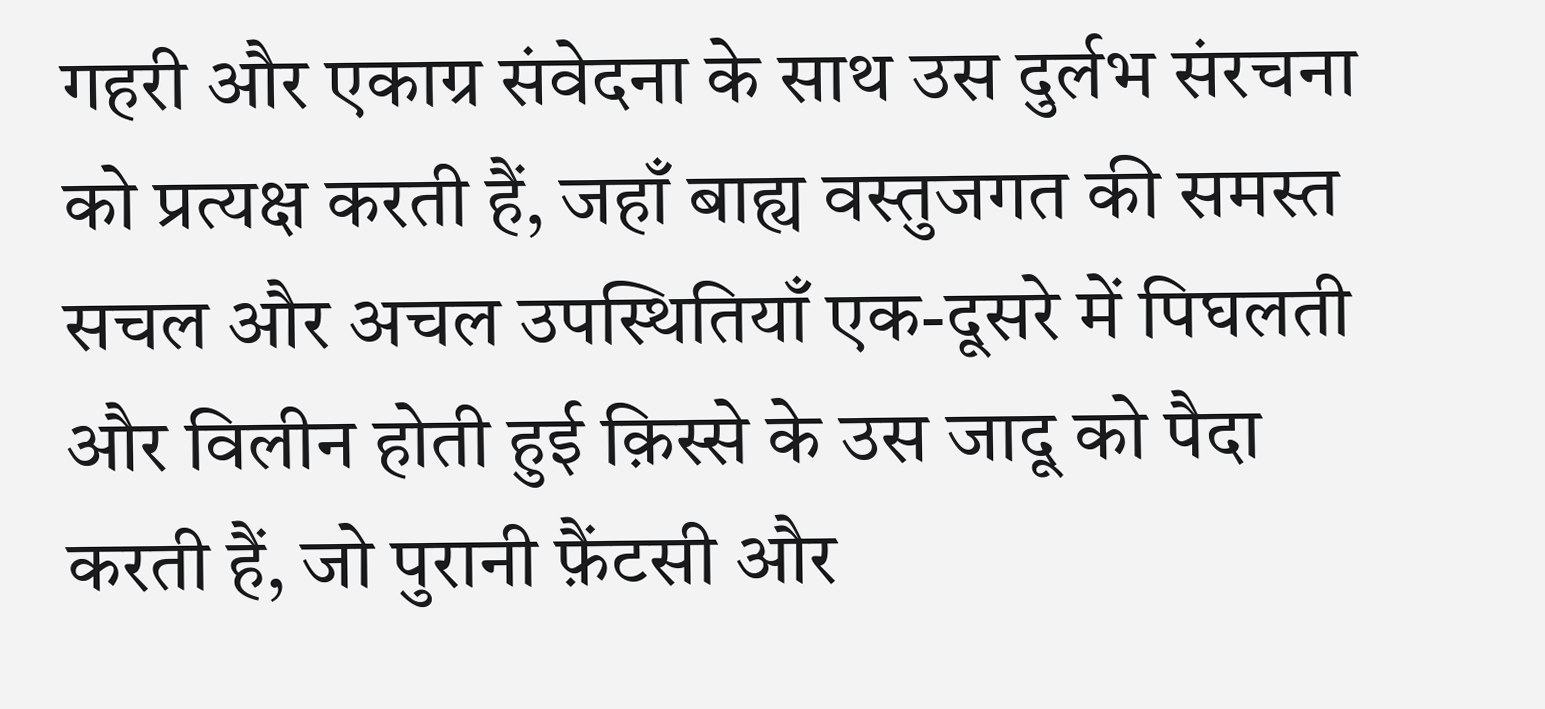गहरी और एकाग्र संवेदना के साथ उस दुर्लभ संरचना को प्रत्यक्ष करती हैं, जहाँ बाह्य वस्तुजगत की समस्त सचल और अचल उपस्थितियाँ एक-दूसरे में पिघलती और विलीन होती हुई क़िस्से के उस जादू को पैदा करती हैं, जो पुरानी फ़ैंटसी और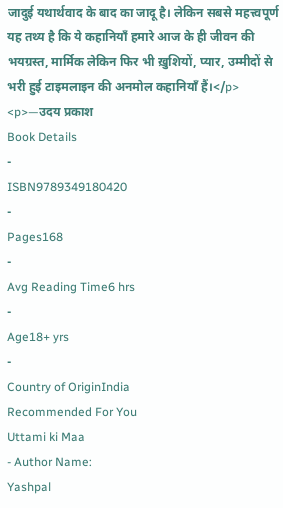जादुई यथार्थवाद के बाद का जादू है। लेकिन सबसे महत्त्वपूर्ण यह तथ्य है कि ये कहानियाँ हमारे आज के ही जीवन की भयग्रस्त, मार्मिक लेकिन फिर भी ख़ुशियों, प्यार, उम्मीदों से भरी हुई टाइमलाइन की अनमोल कहानियाँ हैं।</p>
<p>—उदय प्रकाश
Book Details
-
ISBN9789349180420
-
Pages168
-
Avg Reading Time6 hrs
-
Age18+ yrs
-
Country of OriginIndia
Recommended For You
Uttami ki Maa
- Author Name:
Yashpal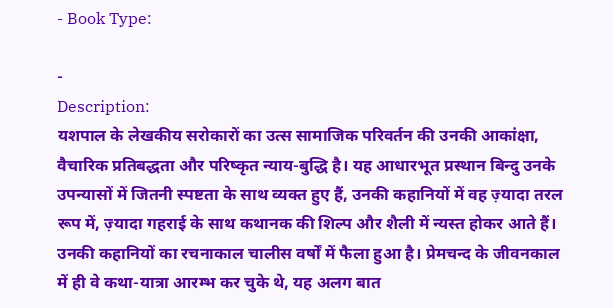- Book Type:

-
Description:
यशपाल के लेखकीय सरोकारों का उत्स सामाजिक परिवर्तन की उनकी आकांक्षा, वैचारिक प्रतिबद्धता और परिष्कृत न्याय-बुद्धि है। यह आधारभूत प्रस्थान बिन्दु उनके उपन्यासों में जितनी स्पष्टता के साथ व्यक्त हुए हैं, उनकी कहानियों में वह ज़्यादा तरल रूप में, ज़्यादा गहराई के साथ कथानक की शिल्प और शैली में न्यस्त होकर आते हैं। उनकी कहानियों का रचनाकाल चालीस वर्षों में फैला हुआ है। प्रेमचन्द के जीवनकाल में ही वे कथा-यात्रा आरम्भ कर चुके थे, यह अलग बात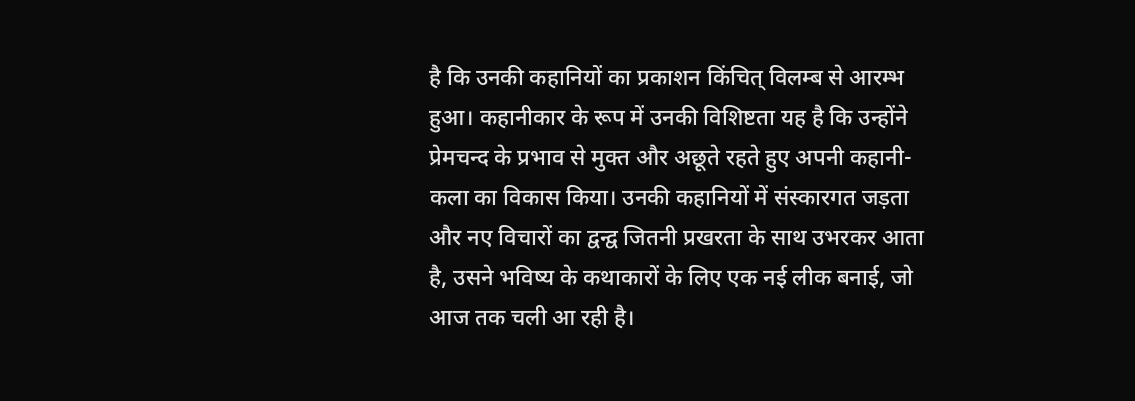है कि उनकी कहानियों का प्रकाशन किंचित् विलम्ब से आरम्भ हुआ। कहानीकार के रूप में उनकी विशिष्टता यह है कि उन्होंने प्रेमचन्द के प्रभाव से मुक्त और अछूते रहते हुए अपनी कहानी-कला का विकास किया। उनकी कहानियों में संस्कारगत जड़ता और नए विचारों का द्वन्द्व जितनी प्रखरता के साथ उभरकर आता है, उसने भविष्य के कथाकारों के लिए एक नई लीक बनाई, जो आज तक चली आ रही है।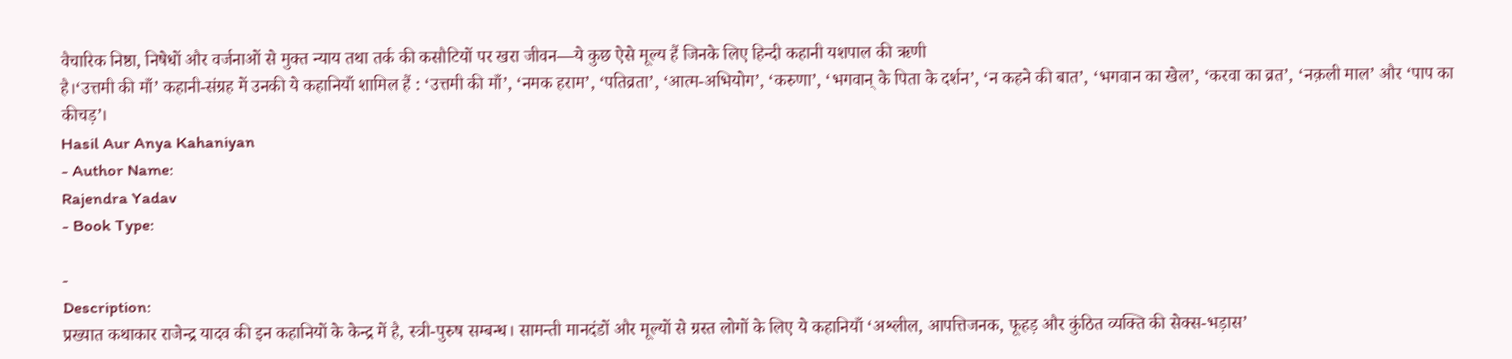वैचारिक निष्ठा, निषेधों और वर्जनाओं से मुक्त न्याय तथा तर्क की कसौटियों पर खरा जीवन—ये कुछ ऐसे मूल्य हैं जिनके लिए हिन्दी कहानी यशपाल की ऋणी
है।‘उत्तमी की माँ’ कहानी-संग्रह में उनकी ये कहानियाँ शामिल हैं : ‘उत्तमी की माँ’, ‘नमक हराम’, ‘पतिव्रता’, ‘आत्म-अभियोग’, ‘करुणा’, ‘भगवान् के पिता के दर्शन’, ‘न कहने की बात’, ‘भगवान का खेल’, ‘करवा का व्रत’, ‘नक़ली माल’ और ‘पाप का कीचड़’।
Hasil Aur Anya Kahaniyan
- Author Name:
Rajendra Yadav
- Book Type:

-
Description:
प्रख्यात कथाकार राजेन्द्र यादव की इन कहानियों के केन्द्र में है, स्त्री-पुरुष सम्बन्ध। सामन्ती मानदंडों और मूल्यों से ग्रस्त लोगों के लिए ये कहानियाँ ‘अश्लील, आपत्तिजनक, फूहड़ और कुंठित व्यक्ति की सेक्स-भड़ास’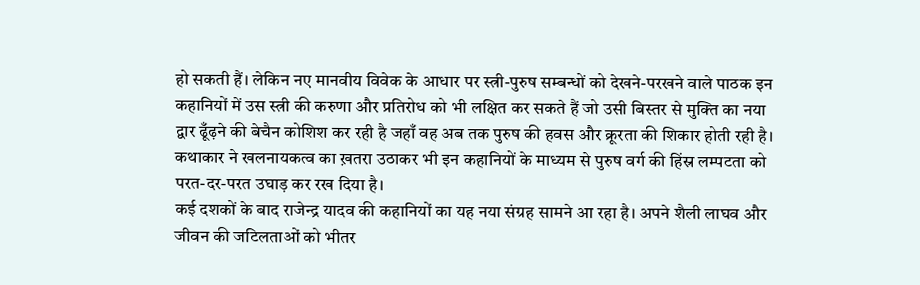हो सकती हैं। लेकिन नए मानवीय विवेक के आधार पर स्त्री-पुरुष सम्बन्धों को देखने-परखने वाले पाठक इन कहानियों में उस स्त्री की करुणा और प्रतिरोध को भी लक्षित कर सकते हैं जो उसी बिस्तर से मुक्ति का नया द्वार ढूँढ़ने की बेचैन कोशिश कर रही है जहाँ वह अब तक पुरुष की हवस और क्रूरता की शिकार होती रही है। कथाकार ने खलनायकत्व का ख़तरा उठाकर भी इन कहानियों के माध्यम से पुरुष वर्ग की हिंस्र लम्पटता को परत-दर-परत उघाड़ कर रख दिया है।
कई दशकों के बाद राजेन्द्र यादव की कहानियों का यह नया संग्रह सामने आ रहा है। अपने शैली लाघव और जीवन की जटिलताओं को भीतर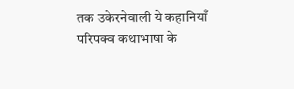तक उकेरनेवाली ये कहानियाँ परिपक्व कथाभाषा के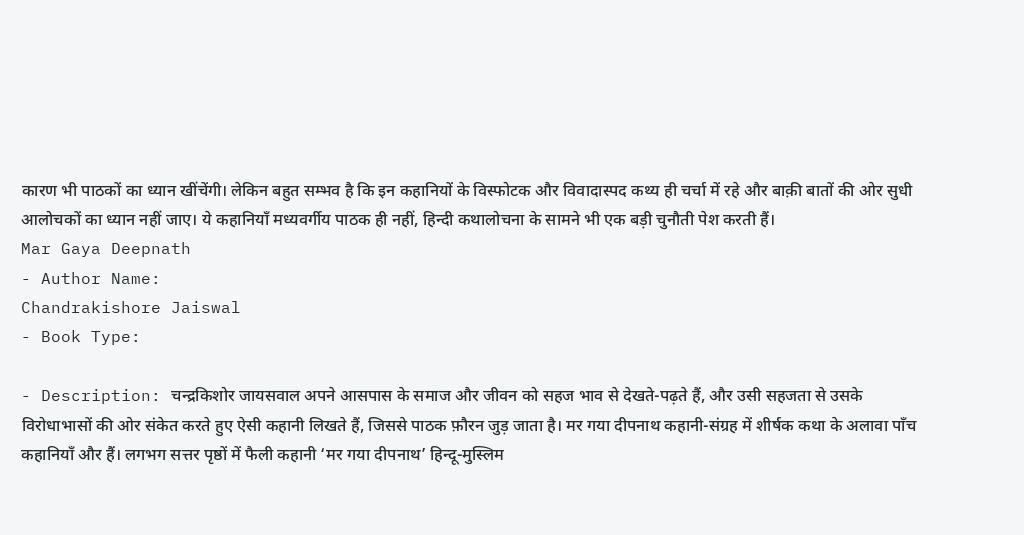कारण भी पाठकों का ध्यान खींचेंगी। लेकिन बहुत सम्भव है कि इन कहानियों के विस्फोटक और विवादास्पद कथ्य ही चर्चा में रहे और बाक़ी बातों की ओर सुधी आलोचकों का ध्यान नहीं जाए। ये कहानियाँ मध्यवर्गीय पाठक ही नहीं, हिन्दी कथालोचना के सामने भी एक बड़ी चुनौती पेश करती हैं।
Mar Gaya Deepnath
- Author Name:
Chandrakishore Jaiswal
- Book Type:

- Description: चन्द्रकिशोर जायसवाल अपने आसपास के समाज और जीवन को सहज भाव से देखते-पढ़ते हैं, और उसी सहजता से उसके विरोधाभासों की ओर संकेत करते हुए ऐसी कहानी लिखते हैं, जिससे पाठक फ़ौरन जुड़ जाता है। मर गया दीपनाथ कहानी-संग्रह में शीर्षक कथा के अलावा पाँच कहानियाँ और हैं। लगभग सत्तर पृष्ठों में फैली कहानी ‘मर गया दीपनाथ’ हिन्दू-मुस्लिम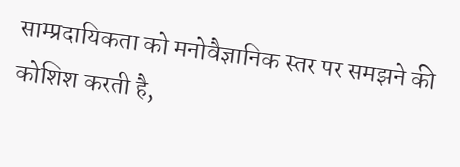साम्प्रदायिकता को मनोवैज्ञानिक स्तर पर समझने की कोशिश करती है,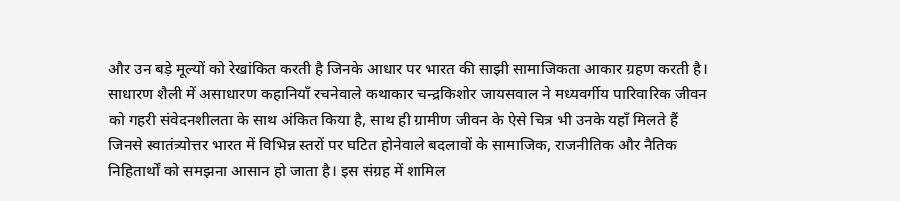और उन बड़े मूल्यों को रेखांकित करती है जिनके आधार पर भारत की साझी सामाजिकता आकार ग्रहण करती है। साधारण शैली में असाधारण कहानियाँ रचनेवाले कथाकार चन्द्रकिशोर जायसवाल ने मध्यवर्गीय पारिवारिक जीवन को गहरी संवेदनशीलता के साथ अंकित किया है, साथ ही ग्रामीण जीवन के ऐसे चित्र भी उनके यहाँ मिलते हैं जिनसे स्वातंत्र्योत्तर भारत में विभिन्न स्तरों पर घटित होनेवाले बदलावों के सामाजिक, राजनीतिक और नैतिक निहितार्थों को समझना आसान हो जाता है। इस संग्रह में शामिल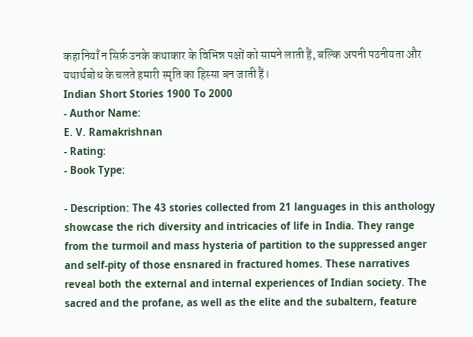कहानियाँ न सिर्फ़ उनके कथाकार के विभिन्न पक्षों को सामने लाती हैं, बल्कि अपनी पठनीयता और यथार्थबोध के चलते हमारी स्मृति का हिस्सा बन जाती हैं।
Indian Short Stories 1900 To 2000
- Author Name:
E. V. Ramakrishnan
- Rating:
- Book Type:

- Description: The 43 stories collected from 21 languages in this anthology showcase the rich diversity and intricacies of life in India. They range from the turmoil and mass hysteria of partition to the suppressed anger and self-pity of those ensnared in fractured homes. These narratives reveal both the external and internal experiences of Indian society. The sacred and the profane, as well as the elite and the subaltern, feature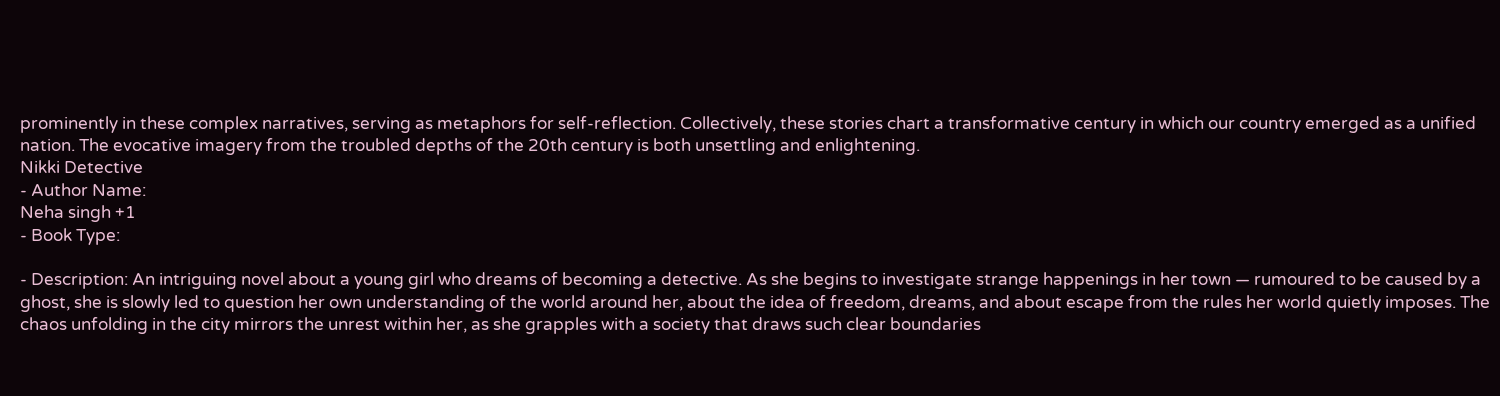prominently in these complex narratives, serving as metaphors for self-reflection. Collectively, these stories chart a transformative century in which our country emerged as a unified nation. The evocative imagery from the troubled depths of the 20th century is both unsettling and enlightening.
Nikki Detective
- Author Name:
Neha singh +1
- Book Type:

- Description: An intriguing novel about a young girl who dreams of becoming a detective. As she begins to investigate strange happenings in her town — rumoured to be caused by a ghost, she is slowly led to question her own understanding of the world around her, about the idea of freedom, dreams, and about escape from the rules her world quietly imposes. The chaos unfolding in the city mirrors the unrest within her, as she grapples with a society that draws such clear boundaries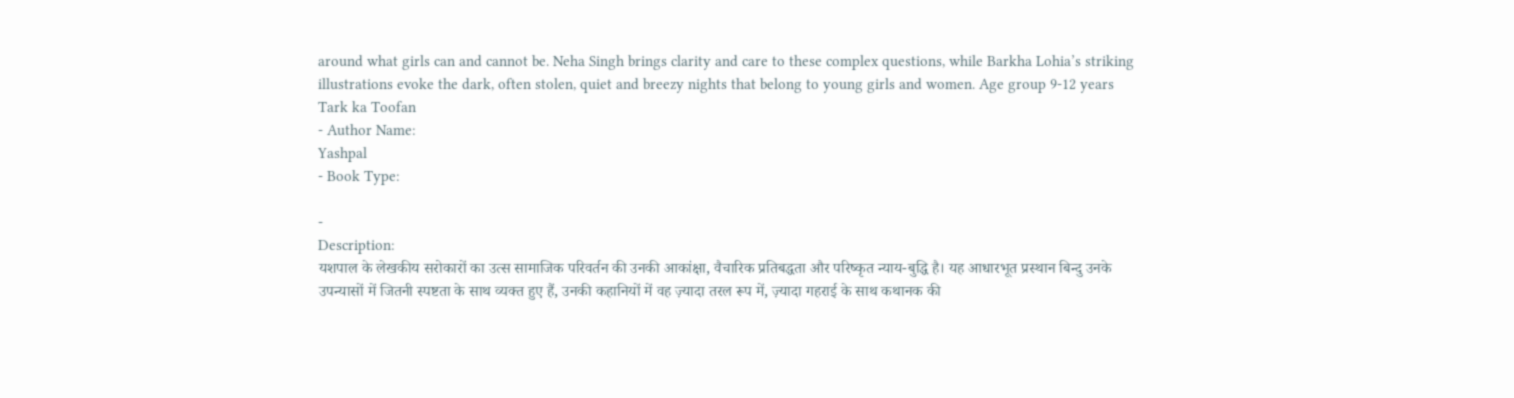around what girls can and cannot be. Neha Singh brings clarity and care to these complex questions, while Barkha Lohia’s striking illustrations evoke the dark, often stolen, quiet and breezy nights that belong to young girls and women. Age group 9-12 years
Tark ka Toofan
- Author Name:
Yashpal
- Book Type:

-
Description:
यशपाल के लेखकीय सरोकारों का उत्स सामाजिक परिवर्तन की उनकी आकांक्षा, वैचारिक प्रतिबद्धता और परिष्कृत न्याय-बुद्धि है। यह आधारभूत प्रस्थान बिन्दु उनके उपन्यासों में जितनी स्पष्टता के साथ व्यक्त हुए हैं, उनकी कहानियों में वह ज़्यादा तरल रूप में, ज़्यादा गहराई के साथ कथानक की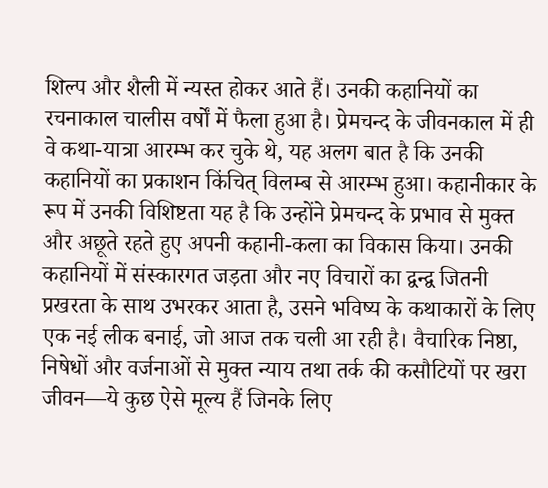शिल्प और शैली में न्यस्त होकर आते हैं। उनकी कहानियों का रचनाकाल चालीस वर्षों में फैला हुआ है। प्रेमचन्द के जीवनकाल में ही वे कथा-यात्रा आरम्भ कर चुके थे, यह अलग बात है कि उनकी कहानियों का प्रकाशन किंचित् विलम्ब से आरम्भ हुआ। कहानीकार के रूप में उनकी विशिष्टता यह है कि उन्होंने प्रेमचन्द के प्रभाव से मुक्त और अछूते रहते हुए अपनी कहानी-कला का विकास किया। उनकी कहानियों में संस्कारगत जड़ता और नए विचारों का द्वन्द्व जितनी प्रखरता के साथ उभरकर आता है, उसने भविष्य के कथाकारों के लिए एक नई लीक बनाई, जो आज तक चली आ रही है। वैचारिक निष्ठा, निषेधों और वर्जनाओं से मुक्त न्याय तथा तर्क की कसौटियों पर खरा जीवन—ये कुछ ऐसे मूल्य हैं जिनके लिए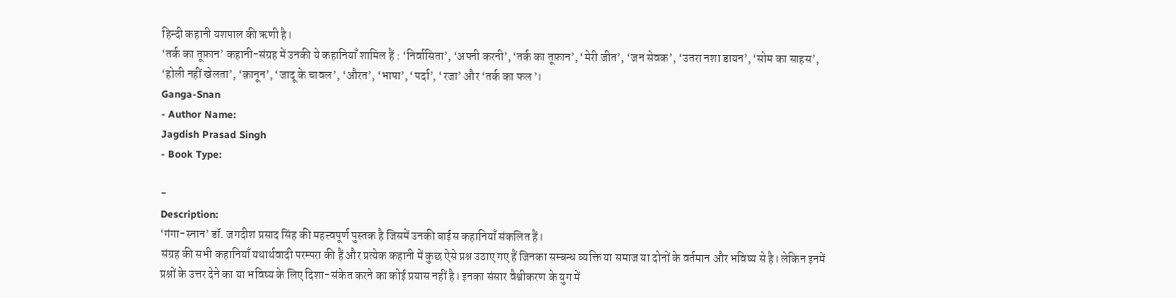हिन्दी कहानी यशपाल की ऋणी है।
‘तर्क का तूफ़ान’ कहानी-संग्रह में उनकी ये कहानियाँ शामिल हैं : ‘निर्वासिता’, ‘अपनी करनी’, ‘तर्क का तूफ़ान’, ‘मेरी जीत’, ‘जन सेवक’, ‘उतरा नशा डायन’, ‘सोम का साहस’, ‘होली नहीं खेलता’, ‘क़ानून’, ‘जादू के चावल’, ‘औरत’, ‘भाषा’, ‘पर्दा’, ‘रजा’ और ‘तर्क का फल’।
Ganga-Snan
- Author Name:
Jagdish Prasad Singh
- Book Type:

-
Description:
‘गंगा-स्नान’ डॉ. जगदीश प्रसाद सिंह की महत्त्वपूर्ण पुस्तक है जिसमें उनकी बाईस कहानियाँ संकलित हैं।
संग्रह की सभी कहानियाँ यथार्थवादी परम्परा की हैं और प्रत्येक कहानी में कुछ ऐसे प्रश्न उठाए गए हैं जिनका सम्बन्ध व्यक्ति या समाज या दोनों के वर्तमान और भविष्य से है। लेकिन इनमें प्रश्नों के उत्तर देने का या भविष्य के लिए दिशा-संकेत करने का कोई प्रयास नहीं है। इनका संसार वैश्वीकरण के युग में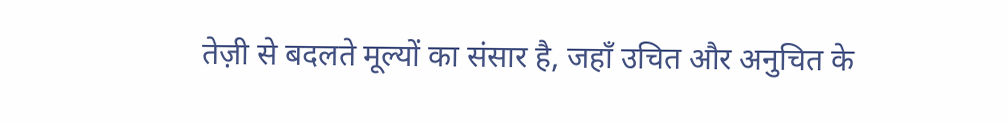तेज़ी से बदलते मूल्यों का संसार है, जहाँ उचित और अनुचित के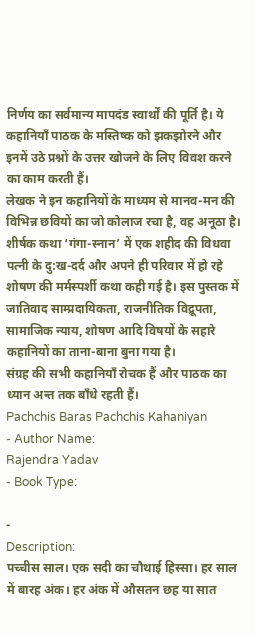निर्णय का सर्वमान्य मापदंड स्वार्थों की पूर्ति है। ये कहानियाँ पाठक के मस्तिष्क को झकझोरने और इनमें उठे प्रश्नों के उत्तर खोजने के लिए विवश करने का काम करती हैं।
लेखक ने इन कहानियों के माध्यम से मानव-मन की विभिन्न छवियों का जो कोलाज रचा है, वह अनूठा है। शीर्षक कथा ‘गंगा-स्नान’ में एक शहीद की विधवा पत्नी के दु:ख-दर्द और अपने ही परिवार में हो रहे शोषण की मर्मस्पर्शी कथा कही गई है। इस पुस्तक में जातिवाद साम्प्रदायिकता, राजनीतिक विद्रूपता, सामाजिक न्याय, शोषण आदि विषयों के सहारे कहानियों का ताना-बाना बुना गया है।
संग्रह की सभी कहानियाँ रोचक हैं और पाठक का ध्यान अन्त तक बाँधे रहती हैं।
Pachchis Baras Pachchis Kahaniyan
- Author Name:
Rajendra Yadav
- Book Type:

-
Description:
पच्चीस साल। एक सदी का चौथाई हिस्सा। हर साल में बारह अंक। हर अंक में औसतन छह या सात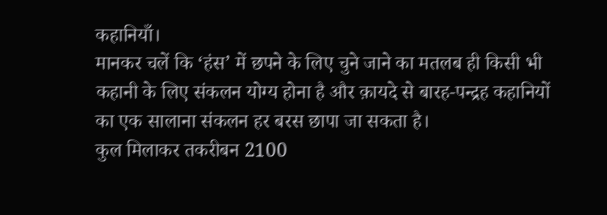कहानियाँ।
मानकर चलें कि ‘हंस’ में छपने के लिए चुने जाने का मतलब ही किसी भी कहानी के लिए संकलन योग्य होना है और क़ायदे से बारह-पन्द्रह कहानियों का एक सालाना संकलन हर बरस छापा जा सकता है।
कुल मिलाकर तकरीबन 2100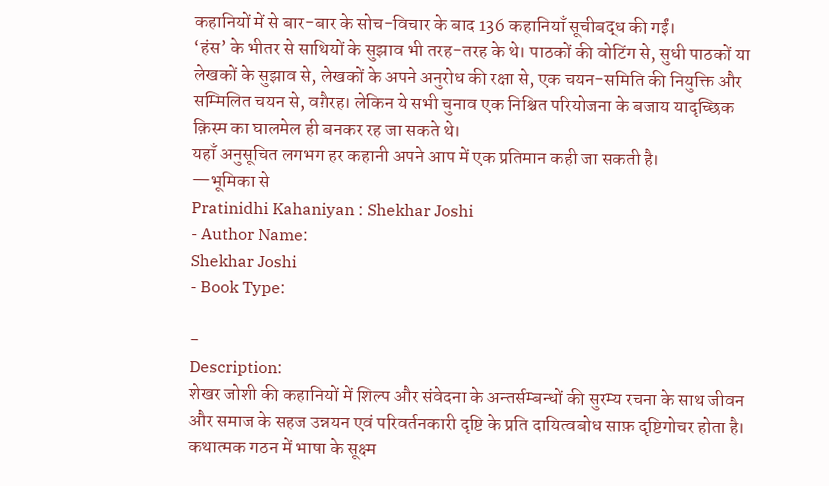कहानियों में से बार-बार के सोच-विचार के बाद 136 कहानियाँ सूचीबद्ध की गईं।
‘हंस’ के भीतर से साथियों के सुझाव भी तरह-तरह के थे। पाठकों की वोटिंग से, सुधी पाठकों या लेखकों के सुझाव से, लेखकों के अपने अनुरोध की रक्षा से, एक चयन-समिति की नियुक्ति और सम्मिलित चयन से, वग़ैरह। लेकिन ये सभी चुनाव एक निश्चित परियोजना के बजाय यादृच्छिक क़िस्म का घालमेल ही बनकर रह जा सकते थे।
यहाँ अनुसूचित लगभग हर कहानी अपने आप में एक प्रतिमान कही जा सकती है।
—भूमिका से
Pratinidhi Kahaniyan : Shekhar Joshi
- Author Name:
Shekhar Joshi
- Book Type:

-
Description:
शेखर जोशी की कहानियों में शिल्प और संवेदना के अन्तर्सम्बन्धों की सुरम्य रचना के साथ जीवन और समाज के सहज उन्नयन एवं परिवर्तनकारी दृष्टि के प्रति दायित्वबोध साफ़ दृष्टिगोचर होता है। कथात्मक गठन में भाषा के सूक्ष्म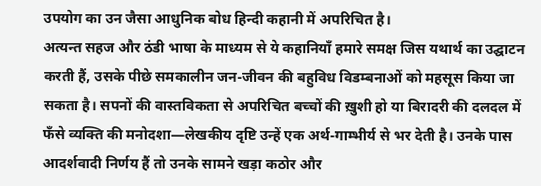उपयोग का उन जैसा आधुनिक बोध हिन्दी कहानी में अपरिचित है।
अत्यन्त सहज और ठंडी भाषा के माध्यम से ये कहानियाँ हमारे समक्ष जिस यथार्थ का उद्घाटन करती हैं, उसके पीछे समकालीन जन-जीवन की बहुविध विडम्बनाओं को महसूस किया जा सकता है। सपनों की वास्तविकता से अपरिचित बच्चों की ख़ुशी हो या बिरादरी की दलदल में फँसे व्यक्ति की मनोदशा—लेखकीय दृष्टि उन्हें एक अर्थ-गाम्भीर्य से भर देती है। उनके पास आदर्शवादी निर्णय हैं तो उनके सामने खड़ा कठोर और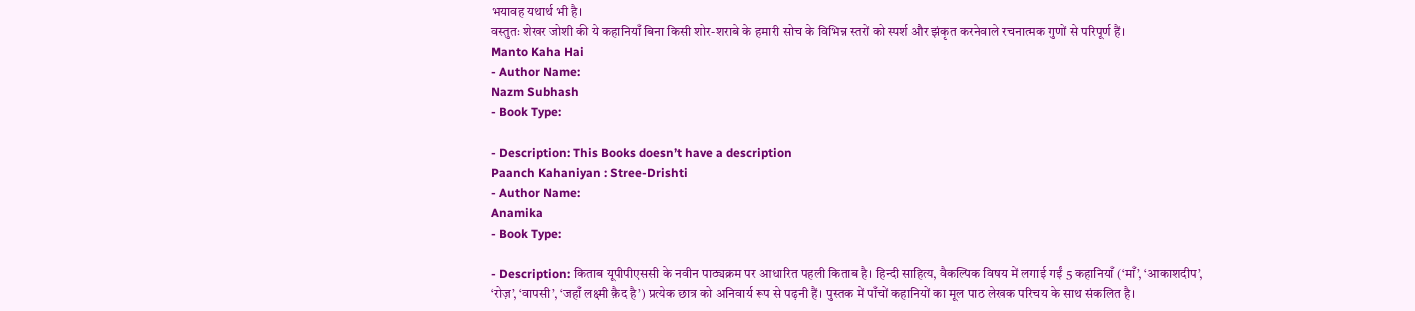भयावह यथार्थ भी है।
वस्तुतः शेखर जोशी की ये कहानियाँ बिना किसी शोर-शराबे के हमारी सोच के विभिन्न स्तरों को स्पर्श और झंकृत करनेवाले रचनात्मक गुणों से परिपूर्ण हैं।
Manto Kaha Hai
- Author Name:
Nazm Subhash
- Book Type:

- Description: This Books doesn’t have a description
Paanch Kahaniyan : Stree-Drishti
- Author Name:
Anamika
- Book Type:

- Description: किताब यूपीपीएससी के नवीन पाठ्यक्रम पर आधारित पहली किताब है। हिन्दी साहित्य, वैकल्पिक विषय में लगाई गईं 5 कहानियाँ (‘माँ’, ‘आकाशदीप’, ‘रोज़’, ‘वापसी’, ‘जहाँ लक्ष्मी क़ैद है’) प्रत्येक छात्र को अनिवार्य रूप से पढ़नी हैं। पुस्तक में पाँचों कहानियों का मूल पाठ लेखक परिचय के साथ संकलित है।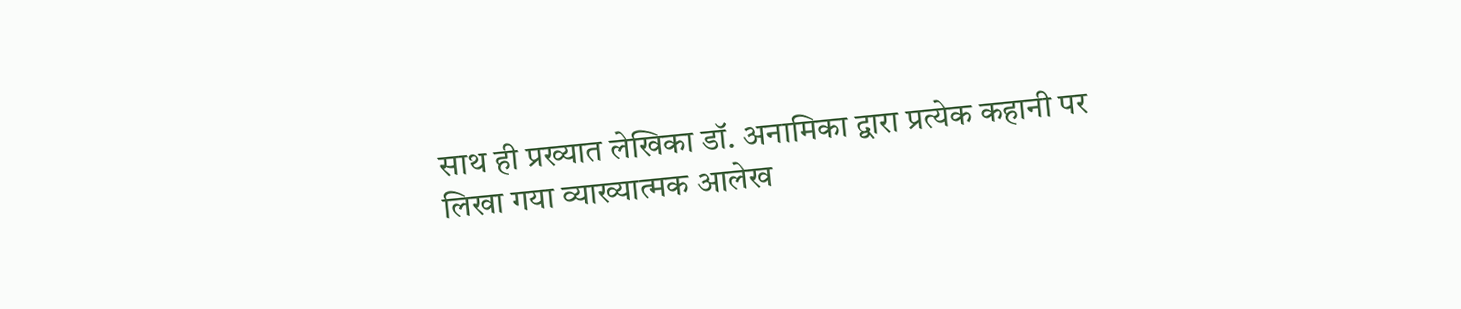साथ ही प्रख्यात लेखिका डॉ. अनामिका द्वारा प्रत्येक कहानी पर लिखा गया व्याख्यात्मक आलेख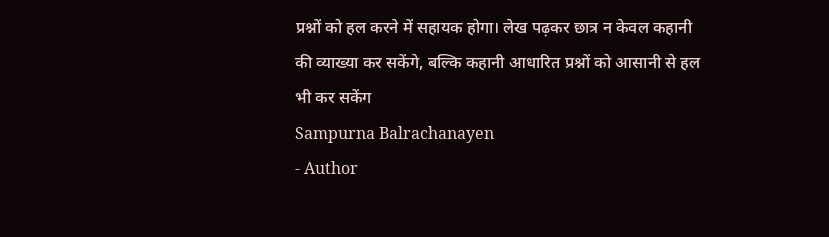प्रश्नों को हल करने में सहायक होगा। लेख पढ़कर छात्र न केवल कहानी की व्याख्या कर सकेंगे, बल्कि कहानी आधारित प्रश्नों को आसानी से हल भी कर सकेंग
Sampurna Balrachanayen
- Author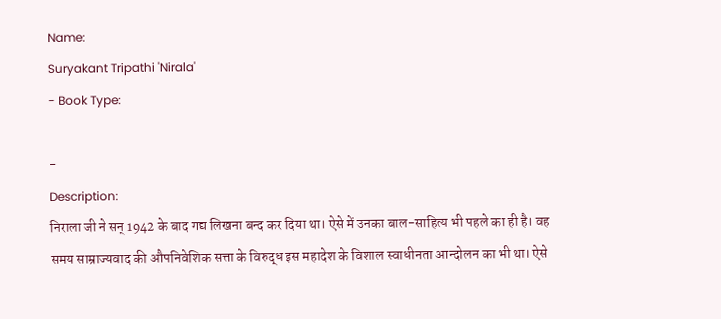Name:
Suryakant Tripathi 'Nirala'
- Book Type:

-
Description:
निराला जी ने सन् 1942 के बाद गद्य लिखना बन्द कर दिया था। ऐसे में उनका बाल-साहित्य भी पहले का ही है। वह समय साम्राज्यवाद की औपनिवेशिक सत्ता के विरुद्ध इस महादेश के विशाल स्वाधीनता आन्दोलन का भी था। ऐसे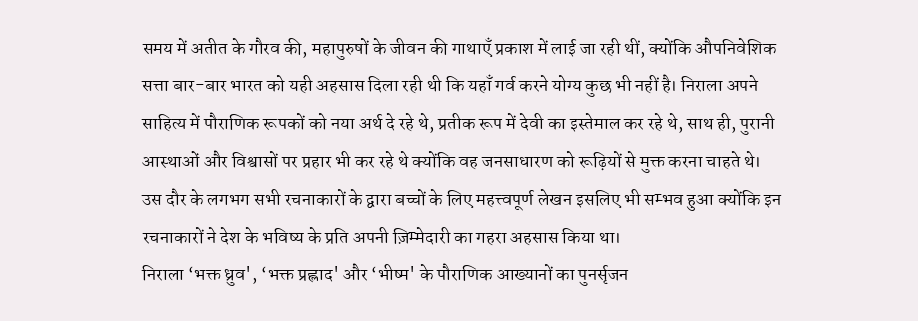समय में अतीत के गौरव की, महापुरुषों के जीवन की गाथाएँ प्रकाश में लाई जा रही थीं, क्योंकि औपनिवेशिक सत्ता बार-बार भारत को यही अहसास दिला रही थी कि यहाँ गर्व करने योग्य कुछ भी नहीं है। निराला अपने साहित्य में पौराणिक रूपकों को नया अर्थ दे रहे थे, प्रतीक रूप में देवी का इस्तेमाल कर रहे थे, साथ ही, पुरानी आस्थाओं और विश्वासों पर प्रहार भी कर रहे थे क्योंकि वह जनसाधारण को रूढ़ियों से मुक्त करना चाहते थे। उस दौर के लगभग सभी रचनाकारों के द्वारा बच्चों के लिए महत्त्वपूर्ण लेखन इसलिए भी सम्भव हुआ क्योंकि इन रचनाकारों ने देश के भविष्य के प्रति अपनी ज़िम्मेदारी का गहरा अहसास किया था।
निराला ‘भक्त ध्रुव', ‘भक्त प्रह्लाद' और ‘भीष्म' के पौराणिक आख्यानों का पुनर्सृजन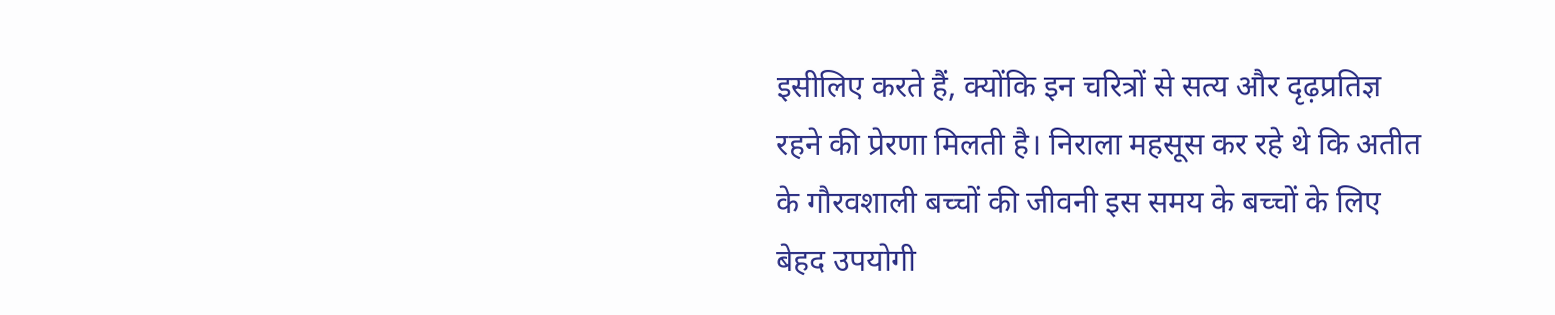इसीलिए करते हैं, क्योंकि इन चरित्रों से सत्य और दृढ़प्रतिज्ञ रहने की प्रेरणा मिलती है। निराला महसूस कर रहे थे कि अतीत के गौरवशाली बच्चों की जीवनी इस समय के बच्चों के लिए बेहद उपयोगी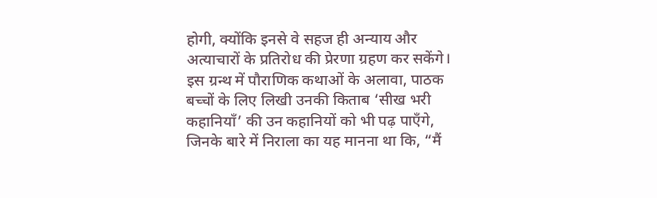होगी, क्योंकि इनसे वे सहज ही अन्याय और अत्याचारों के प्रतिरोध की प्रेरणा ग्रहण कर सकेंगे।
इस ग्रन्थ में पौराणिक कथाओं के अलावा, पाठक बच्चों के लिए लिखी उनकी किताब ‘सीख भरी कहानियाँ’ की उन कहानियों को भी पढ़ पाएँगे, जिनके बारे में निराला का यह मानना था कि, “मैं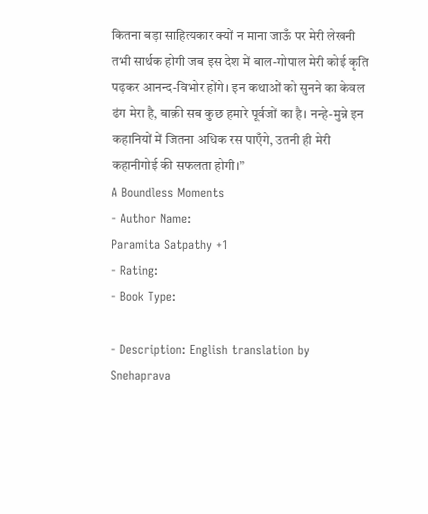कितना बड़ा साहित्यकार क्यों न माना जाऊँ पर मेरी लेखनी तभी सार्थक होगी जब इस देश में बाल-गोपाल मेरी कोई कृति पढ़कर आनन्द-विभोर होंगे। इन कथाओं को सुनने का केवल ढंग मेरा है, बाक़ी सब कुछ हमारे पूर्वजों का है। नन्हे-मुन्ने इन कहानियों में जितना अधिक रस पाएँगे, उतनी ही मेरी कहानीगोई की सफलता होगी।”
A Boundless Moments
- Author Name:
Paramita Satpathy +1
- Rating:
- Book Type:

- Description: English translation by Snehaprava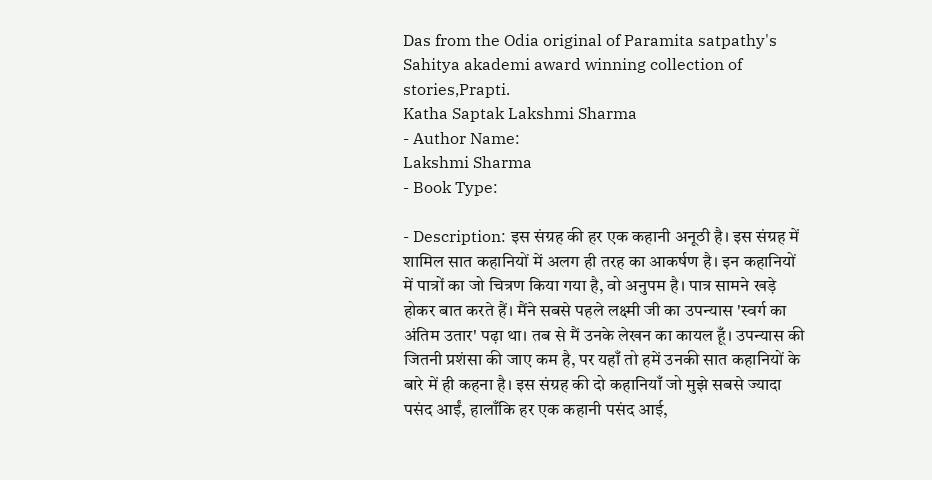Das from the Odia original of Paramita satpathy's Sahitya akademi award winning collection of stories,Prapti.
Katha Saptak Lakshmi Sharma
- Author Name:
Lakshmi Sharma
- Book Type:

- Description: इस संग्रह की हर एक कहानी अनूठी है। इस संग्रह में शामिल सात कहानियों में अलग ही तरह का आकर्षण है। इन कहानियों में पात्रों का जो चित्रण किया गया है, वो अनुपम है। पात्र सामने खड़े होकर बात करते हैं। मैंने सबसे पहले लक्ष्मी जी का उपन्यास 'स्वर्ग का अंतिम उतार' पढ़ा था। तब से मैं उनके लेखन का कायल हूँ। उपन्यास की जितनी प्रशंसा की जाए कम है, पर यहाँ तो हमें उनकी सात कहानियों के बारे में ही कहना है। इस संग्रह की दो कहानियाँ जो मुझे सबसे ज्यादा पसंद आईं, हालाँकि हर एक कहानी पसंद आई,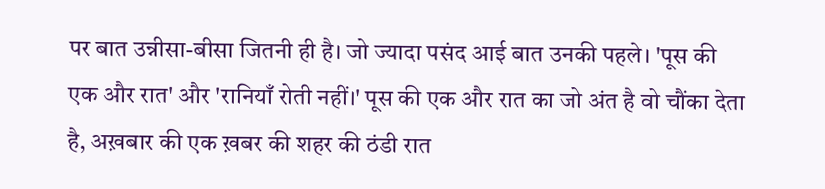पर बात उन्नीसा-बीसा जितनी ही है। जो ज्यादा पसंद आई बात उनकी पहले। 'पूस की एक और रात' और 'रानियाँ रोती नहीं।' पूस की एक और रात का जो अंत है वो चौंका देता है, अख़बार की एक ख़बर की शहर की ठंडी रात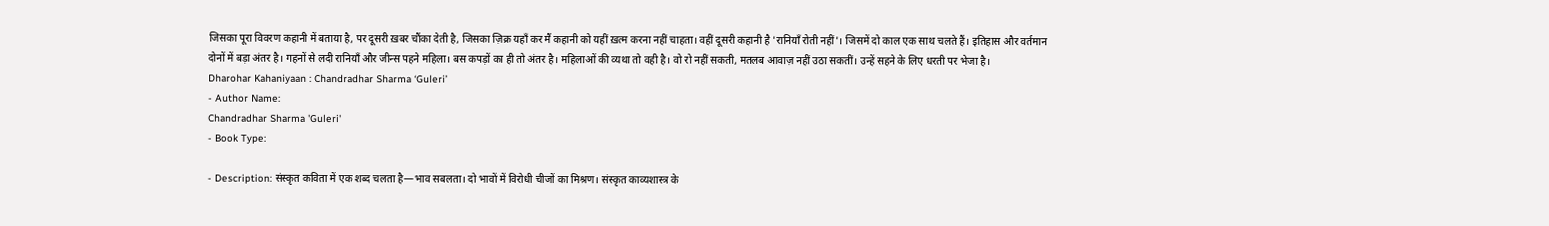जिसका पूरा विवरण कहानी में बताया है, पर दूसरी ख़बर चौंका देती है, जिसका ज़िक्र यहाँ कर मैं कहानी को यहीं ख़त्म करना नहीं चाहता। वहीं दूसरी कहानी है 'रानियाँ रोती नहीं'। जिसमें दो काल एक साथ चलते हैं। इतिहास और वर्तमान दोनों में बड़ा अंतर है। गहनों से लदी रानियाँ और जीन्स पहने महिला। बस कपड़ों का ही तो अंतर है। महिलाओं की व्यथा तो वही है। वो रो नहीं सकती, मतलब आवाज़ नहीं उठा सकतीं। उन्हें सहने के लिए धरती पर भेजा है।
Dharohar Kahaniyaan : Chandradhar Sharma ‘Guleri’
- Author Name:
Chandradhar Sharma 'Guleri'
- Book Type:

- Description: संस्कृत कविता में एक शब्द चलता है—भाव सबलता। दो भावों में विरोधी चीजों का मिश्रण। संस्कृत काव्यशास्त्र के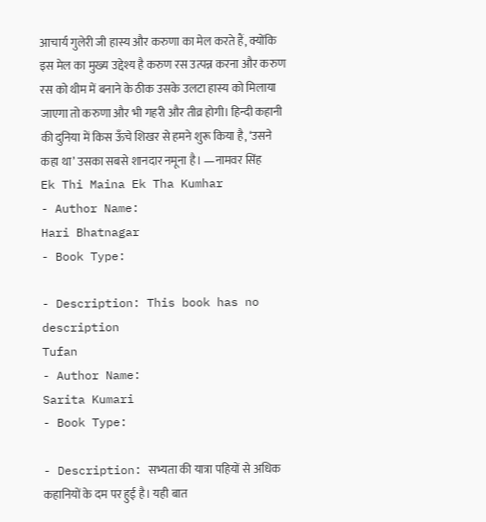आचार्य गुलेरी जी हास्य और करुणा का मेल करते हैं, क्योंकि इस मेल का मुख्य उद्देश्य है करुण रस उत्पन्न करना और करुण रस को थीम में बनाने के ठीक उसके उलटा हास्य को मिलाया जाएगा तो करुणा और भी गहरी और तीव्र होगी। हिन्दी कहानी की दुनिया में किस ऊँचे शिखर से हमने शुरू किया है, ‘उसने कहा था’ उसका सबसे शानदार नमूना है। —नामवर सिंह
Ek Thi Maina Ek Tha Kumhar
- Author Name:
Hari Bhatnagar
- Book Type:

- Description: This book has no description
Tufan
- Author Name:
Sarita Kumari
- Book Type:

- Description: सभ्यता की यात्रा पहियों से अधिक कहानियों के दम पर हुई है। यही बात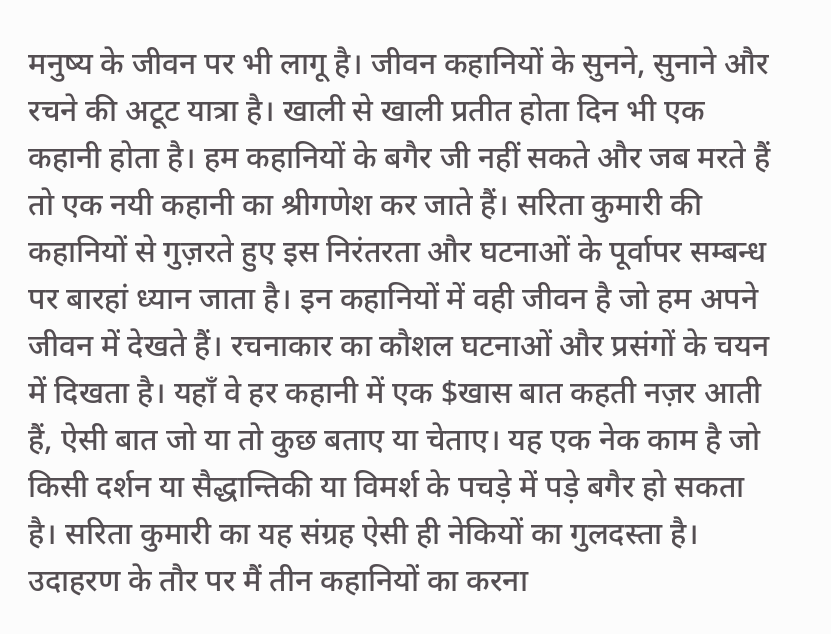मनुष्य के जीवन पर भी लागू है। जीवन कहानियों के सुनने, सुनाने और रचने की अटूट यात्रा है। खाली से खाली प्रतीत होता दिन भी एक कहानी होता है। हम कहानियों के बगैर जी नहीं सकते और जब मरते हैं तो एक नयी कहानी का श्रीगणेश कर जाते हैं। सरिता कुमारी की कहानियों से गुज़रते हुए इस निरंतरता और घटनाओं के पूर्वापर सम्बन्ध पर बारहां ध्यान जाता है। इन कहानियों में वही जीवन है जो हम अपने जीवन में देखते हैं। रचनाकार का कौशल घटनाओं और प्रसंगों के चयन में दिखता है। यहाँ वे हर कहानी में एक $खास बात कहती नज़र आती हैं, ऐसी बात जो या तो कुछ बताए या चेताए। यह एक नेक काम है जो किसी दर्शन या सैद्धान्तिकी या विमर्श के पचड़े में पड़े बगैर हो सकता है। सरिता कुमारी का यह संग्रह ऐसी ही नेकियों का गुलदस्ता है। उदाहरण के तौर पर मैं तीन कहानियों का करना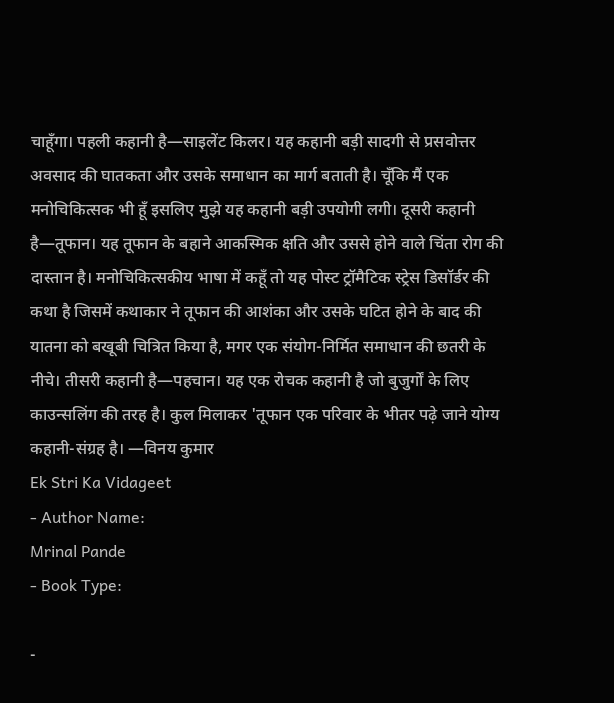चाहूँगा। पहली कहानी है—साइलेंट किलर। यह कहानी बड़ी सादगी से प्रसवोत्तर अवसाद की घातकता और उसके समाधान का मार्ग बताती है। चूँकि मैं एक मनोचिकित्सक भी हूँ इसलिए मुझे यह कहानी बड़ी उपयोगी लगी। दूसरी कहानी है—तूफान। यह तूफान के बहाने आकस्मिक क्षति और उससे होने वाले चिंता रोग की दास्तान है। मनोचिकित्सकीय भाषा में कहूँ तो यह पोस्ट ट्रॉमैटिक स्ट्रेस डिसॉर्डर की कथा है जिसमें कथाकार ने तूफान की आशंका और उसके घटित होने के बाद की यातना को बखूबी चित्रित किया है, मगर एक संयोग-निर्मित समाधान की छतरी के नीचे। तीसरी कहानी है—पहचान। यह एक रोचक कहानी है जो बुजुर्गों के लिए काउन्सलिंग की तरह है। कुल मिलाकर 'तूफान एक परिवार के भीतर पढ़े जाने योग्य कहानी-संग्रह है। —विनय कुमार
Ek Stri Ka Vidageet
- Author Name:
Mrinal Pande
- Book Type:

-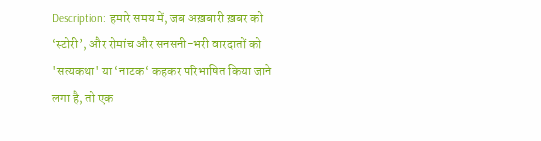Description: हमारे समय में, जब अख़बारी ख़बर को ‘स्टोरी’, और रोमांच और सनसनी-भरी वारदातों को 'सत्यकथा' या ‘नाटक‘ कहकर परिभाषित किया जाने लगा है, तो एक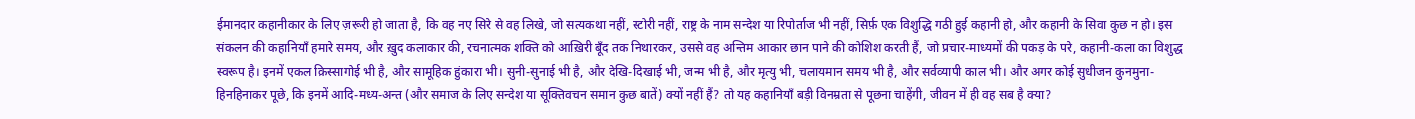ईमानदार कहानीकार के लिए ज़रूरी हो जाता है, कि वह नए सिरे से वह लिखे, जो सत्यकथा नहीं, स्टोरी नहीं, राष्ट्र के नाम सन्देश या रिपोर्ताज भी नहीं, सिर्फ़ एक विशुद्धि गठी हुई कहानी हो, और कहानी के सिवा कुछ न हो। इस संकलन की कहानियाँ हमारे समय, और ख़ुद कलाकार की, रचनात्मक शक्ति को आख़िरी बूँद तक निथारकर, उससे वह अन्तिम आकार छान पाने की कोशिश करती हैं, जो प्रचार-माध्यमों की पकड़ के परे, कहानी-कला का विशुद्ध स्वरूप है। इनमें एकल क़िस्सागोई भी है, और सामूहिक हुंकारा भी। सुनी-सुनाई भी है, और देखि-दिखाई भी, जन्म भी है, और मृत्यु भी, चलायमान समय भी है, और सर्वव्यापी काल भी। और अगर कोई सुधीजन कुनमुना-हिनहिनाकर पूछे, कि इनमें आदि-मध्य-अन्त (और समाज के लिए सन्देश या सूक्तिवचन समान कुछ बातें) क्यों नहीं हैं? तो यह कहानियाँ बड़ी विनम्रता से पूछना चाहेंगी, जीवन में ही वह सब है क्या?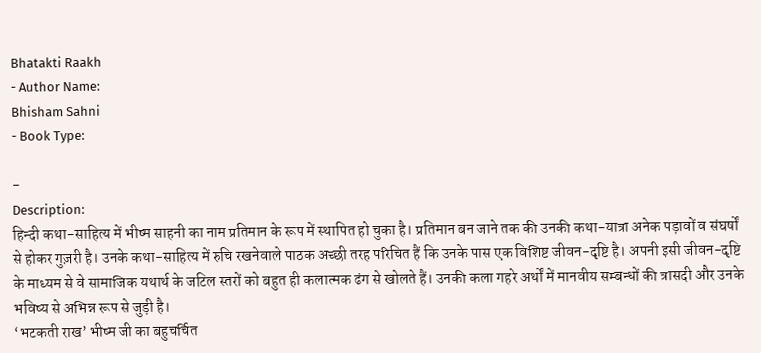Bhatakti Raakh
- Author Name:
Bhisham Sahni
- Book Type:

-
Description:
हिन्दी कथा-साहित्य में भीष्म साहनी का नाम प्रतिमान के रूप में स्थापित हो चुका है। प्रतिमान बन जाने तक की उनकी कथा-यात्रा अनेक पड़ावों व संघर्षों से होकर गुज़री है। उनके कथा-साहित्य में रुचि रखनेवाले पाठक अच्छी तरह परिचित हैं कि उनके पास एक विशिष्ट जीवन-दृष्टि है। अपनी इसी जीवन-दृष्टि के माध्यम से वे सामाजिक यथार्थ के जटिल स्तरों को बहुत ही कलात्मक ढंग से खोलते हैं। उनकी कला गहरे अर्थों में मानवीय सम्बन्धों की त्रासदी और उनके भविष्य से अभिन्न रूप से जुड़ी है।
‘भटकती राख’ भीष्म जी का बहुचर्चित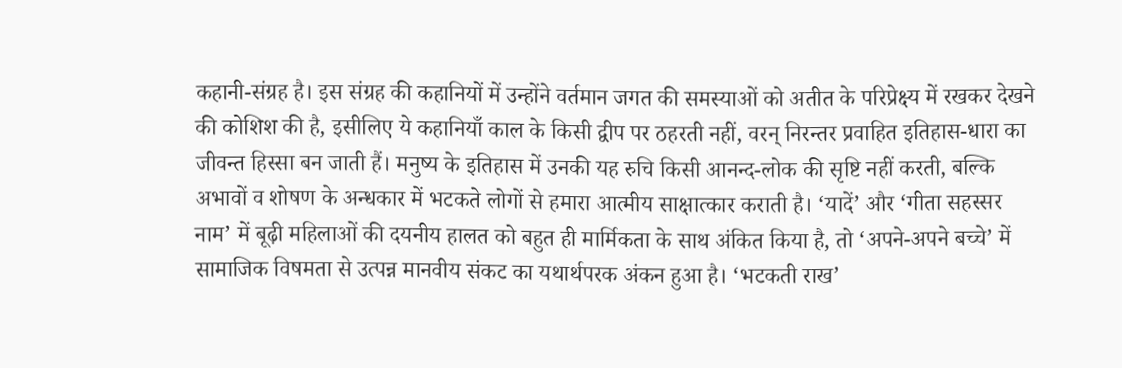कहानी-संग्रह है। इस संग्रह की कहानियों में उन्होंने वर्तमान जगत की समस्याओं को अतीत के परिप्रेक्ष्य में रखकर देखने की कोशिश की है, इसीलिए ये कहानियाँ काल के किसी द्वीप पर ठहरती नहीं, वरन् निरन्तर प्रवाहित इतिहास-धारा का जीवन्त हिस्सा बन जाती हैं। मनुष्य के इतिहास में उनकी यह रुचि किसी आनन्द-लोक की सृष्टि नहीं करती, बल्कि अभावों व शोषण के अन्धकार में भटकते लोगों से हमारा आत्मीय साक्षात्कार कराती है। ‘यादें’ और ‘गीता सहस्सर नाम’ में बूढ़ी महिलाओं की दयनीय हालत को बहुत ही मार्मिकता के साथ अंकित किया है, तो ‘अपने-अपने बच्चे’ में सामाजिक विषमता से उत्पन्न मानवीय संकट का यथार्थपरक अंकन हुआ है। ‘भटकती राख’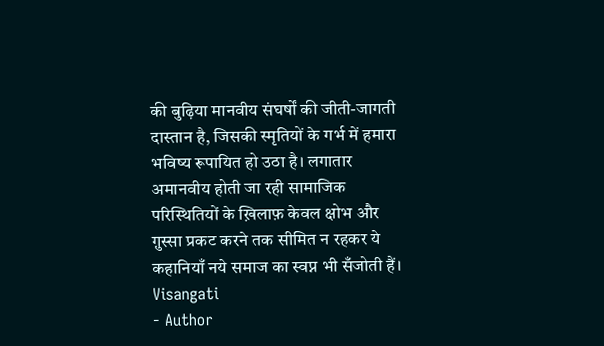की बुढ़िया मानवीय संघर्षों की जीती-जागती दास्तान है, जिसकी स्मृतियों के गर्भ में हमारा भविष्य रूपायित हो उठा है। लगातार अमानवीय होती जा रही सामाजिक परिस्थितियों के ख़िलाफ़ केवल क्षोभ और ग़ुस्सा प्रकट करने तक सीमित न रहकर ये कहानियाँ नये समाज का स्वप्न भी सँजोती हैं।
Visangati
- Author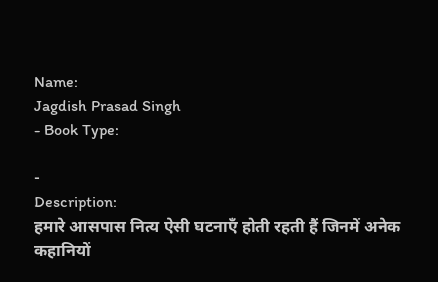Name:
Jagdish Prasad Singh
- Book Type:

-
Description:
हमारे आसपास नित्य ऐसी घटनाएँ होती रहती हैं जिनमें अनेक कहानियों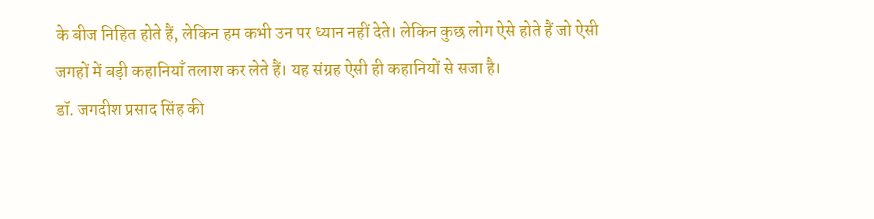के बीज निहित होते हैं, लेकिन हम कभी उन पर ध्यान नहीं देते। लेकिन कुछ लोग ऐसे होते हैं जो ऐसी जगहों में बड़ी कहानियाँ तलाश कर लेते हैं। यह संग्रह ऐसी ही कहानियों से सजा है।
डॉ. जगदीश प्रसाद सिंह की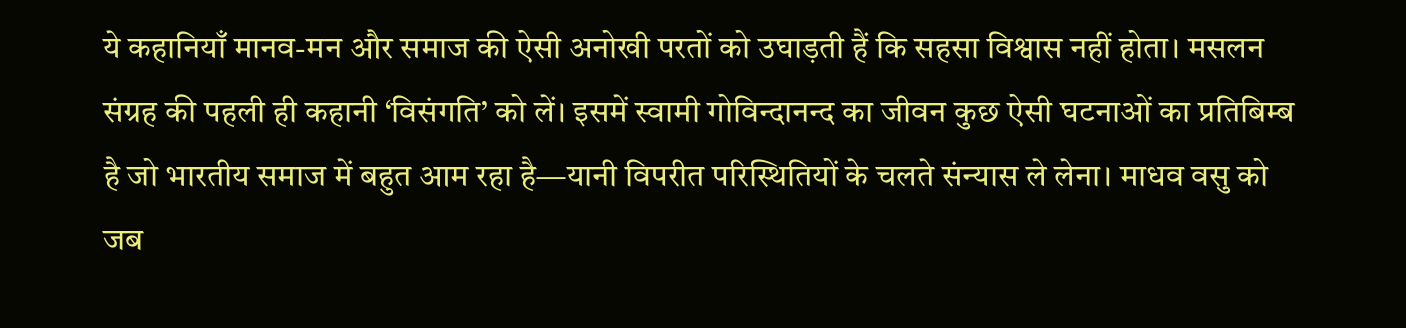ये कहानियाँ मानव-मन और समाज की ऐसी अनोखी परतों को उघाड़ती हैं कि सहसा विश्वास नहीं होता। मसलन संग्रह की पहली ही कहानी ‘विसंगति’ को लें। इसमें स्वामी गोविन्दानन्द का जीवन कुछ ऐसी घटनाओं का प्रतिबिम्ब है जो भारतीय समाज में बहुत आम रहा है—यानी विपरीत परिस्थितियों के चलते संन्यास ले लेना। माधव वसु को जब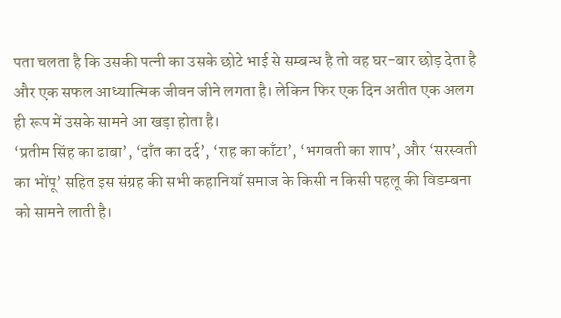पता चलता है कि उसकी पत्नी का उसके छोटे भाई से सम्बन्ध है तो वह घर-बार छोड़ देता है और एक सफल आध्यात्मिक जीवन जीने लगता है। लेकिन फिर एक दिन अतीत एक अलग ही रूप में उसके सामने आ खड़ा होता है।
‘प्रतीम सिंह का ढाबा’, ‘दाँत का दर्द’, ‘राह का काँटा’, ‘भगवती का शाप’, और ‘सरस्वती का भोंपू’ सहित इस संग्रह की सभी कहानियाँ समाज के किसी न किसी पहलू की विडम्बना को सामने लाती है।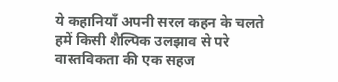ये कहानियाँ अपनी सरल कहन के चलते हमें किसी शैल्पिक उलझाव से परे वास्तविकता की एक सहज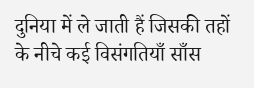दुनिया में ले जाती हैं जिसकी तहों के नीचे कई विसंगतियाँ साँस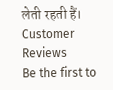लेती रहती हैं।
Customer Reviews
Be the first to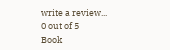write a review...
0 out of 5
Book